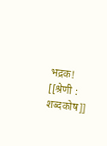भद्रक!
[[श्रेणी : शब्दकोष]]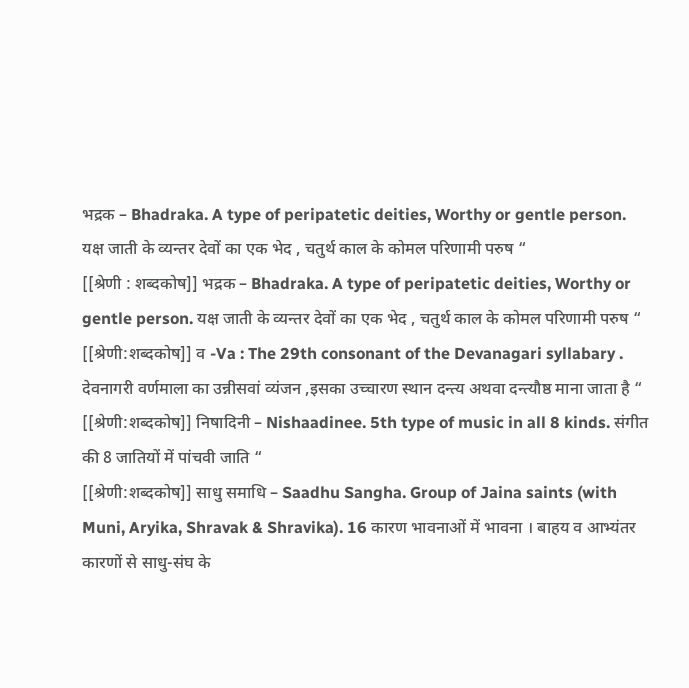भद्रक – Bhadraka. A type of peripatetic deities, Worthy or gentle person. यक्ष जाती के व्यन्तर देवों का एक भेद , चतुर्थ काल के कोमल परिणामी परुष “
[[श्रेणी : शब्दकोष]] भद्रक – Bhadraka. A type of peripatetic deities, Worthy or gentle person. यक्ष जाती के व्यन्तर देवों का एक भेद , चतुर्थ काल के कोमल परिणामी परुष “
[[श्रेणी:शब्दकोष]] व -Va : The 29th consonant of the Devanagari syllabary . देवनागरी वर्णमाला का उन्नीसवां व्यंजन ,इसका उच्चारण स्थान दन्त्य अथवा दन्त्यौष्ठ माना जाता है “
[[श्रेणी:शब्दकोष]] निषादिनी – Nishaadinee. 5th type of music in all 8 kinds. संगीत की 8 जातियों में पांचवी जाति “
[[श्रेणी:शब्दकोष]] साधु समाधि – Saadhu Sangha. Group of Jaina saints (with Muni, Aryika, Shravak & Shravika). 16 कारण भावनाओं में भावना । बाहय व आभ्यंतर कारणों से साधु-संघ के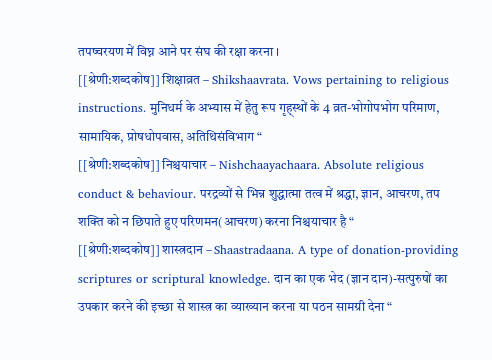तपष्चरयण में विघ्न आने पर संघ की रक्षा करना ।
[[श्रेणी:शब्दकोष]] शिक्षाव्रत – Shikshaavrata. Vows pertaining to religious instructions. मुनिधर्म के अभ्यास में हेतु रूप गृह्स्थों के 4 व्रत-भोगोपभोग परिमाण, सामायिक, प्रोषधोपवास, अतिथिसंविभाग “
[[श्रेणी:शब्दकोष]] निश्चयाचार – Nishchaayachaara. Absolute religious conduct & behaviour. परद्रव्यों से भिन्न शुद्धात्मा तत्व में श्रद्धा, ज्ञान, आचरण, तप शक्ति को न छिपाते हुए परिणमन(आचरण) करना निश्चयाचार है “
[[श्रेणी:शब्दकोष]] शास्त्रदान – Shaastradaana. A type of donation-providing scriptures or scriptural knowledge. दान का एक भेद (ज्ञान दान)-सत्पुरुषों का उपकार करने की इच्छा से शास्त्र का व्याख्यान करना या पठन सामग्री देना “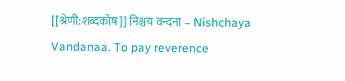[[श्रेणी:शब्दकोष]] निश्चय वन्दना – Nishchaya Vandanaa. To pay reverence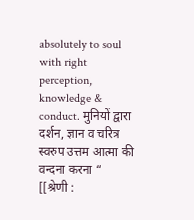absolutely to soul with right perception, knowledge & conduct. मुनियों द्वारा दर्शन, ज्ञान व चरित्र स्वरुप उत्तम आत्मा की वन्दना करना “
[[श्रेणी :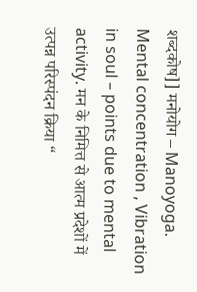शब्दकोष]] मनोयोग – Manoyoga. Mental concentration , Vibration in soul – points due to mental activity. मन के निमित्त से आत्म प्रदेशों में उत्पन्न परिस्पंदन क्रिया “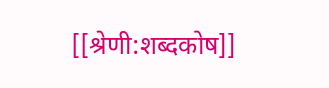[[श्रेणी:शब्दकोष]]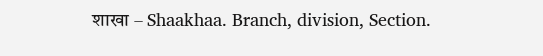शाखा – Shaakhaa. Branch, division, Section.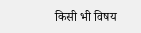किसी भी विषय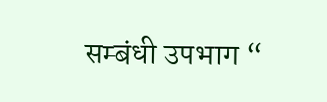सम्बंधी उपभाग “